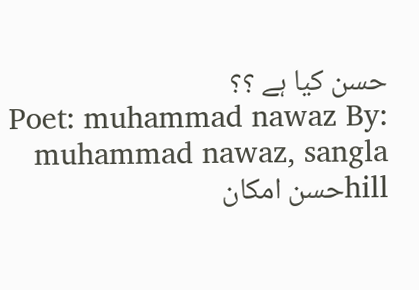حسن کیا ہے ؟؟
Poet: muhammad nawaz By: muhammad nawaz, sangla hillحسن امکان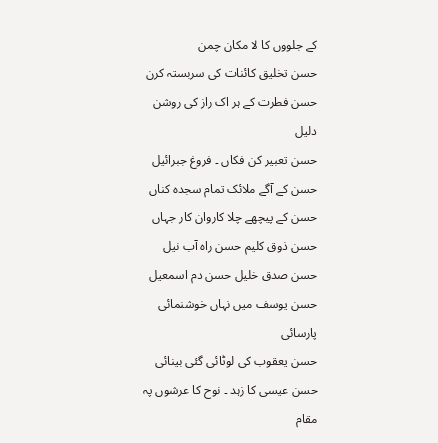کے جلووں کا لا مکان چمن
حسن تخلیق کائنات کی سربستہ کرن
حسن فطرت کے ہر اک راز کی روشن دلیل
حسن تعبیر کن فکاں ۔ فروغ جبرائیل
حسن کے آگے ملائک تمام سجدہ کناں
حسن کے پیچھے چلا کاروان کار جہاں
حسن ذوق کلیم حسن راہ آب نیل
حسن صدق خلیل حسن دم اسمعیل
حسن یوسف میں نہاں خوشنمائی پارسائی
حسن یعقوب کی لوٹائی گئی بینائی
حسن عیسی کا زہد ۔ نوح کا عرشوں پہ مقام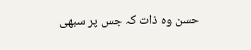حسن وہ ذات کہ جس پر سبھی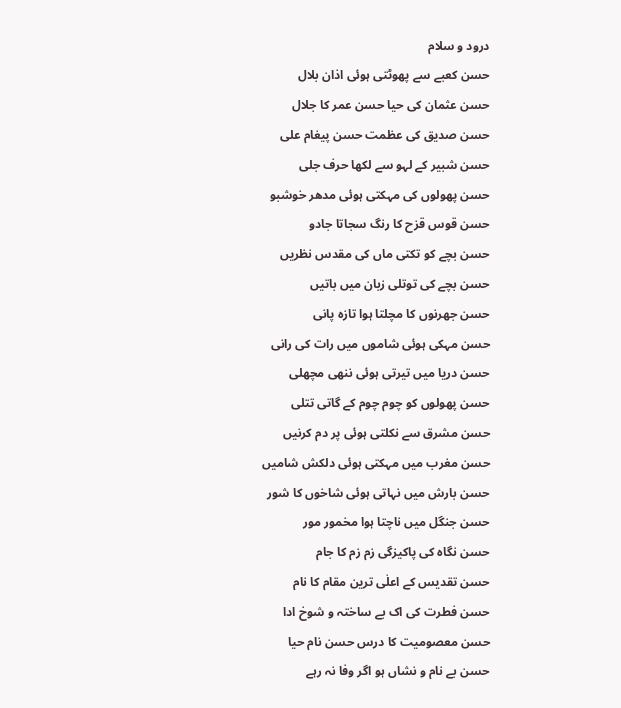درود و سلام
حسن کعبے سے پھوٹتی ہوئی اذان بلال
حسن عثمان کی حیا حسن عمر کا جلال
حسن صدیق کی عظمت حسن پیغام علی
حسن شبیر کے لہو سے لکھا حرف جلی
حسن پھولوں کی مہکتی ہوئی مدھر خوشبو
حسن قوس قزح کا رنگ سجاتا جادو
حسن بچے کو تکتی ماں کی مقدس نظریں
حسن بچے کی توتلی زبان میں باتیں
حسن جھرنوں کا مچلتا ہوا تازہ پانی
حسن مہکی ہوئی شاموں میں رات کی رانی
حسن دریا میں تیرتی ہوئی ننھی مچھلی
حسن پھولوں کو چوم چوم کے گاتی تتلی
حسن مشرق سے نکلتی ہوئی پر دم کرنیں
حسن مغرب میں مہکتی ہوئی دلکش شامیں
حسن بارش میں نہاتی ہوئی شاخوں کا شور
حسن جنگل میں ناچتا ہوا مخمور مور
حسن نگاہ کی پاکیزگی زم زم کا جام
حسن تقدیس کے اعلٰی ترین مقام کا نام
حسن فطرت کی اک بے ساختہ و شوخ ادا
حسن معصومیت کا درس حسن نام حیا
حسن بے نام و نشاں ہو اگر وفا نہ رہے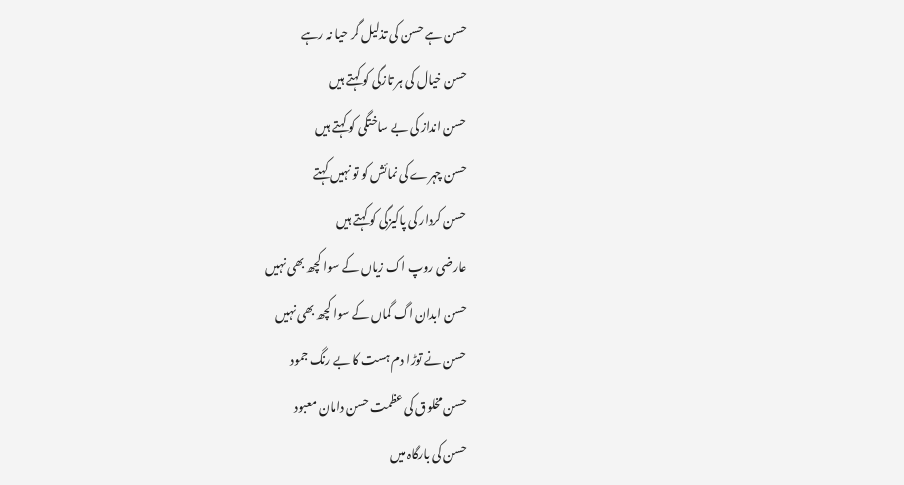حسن ہے حسن کی تذلیل گر حیا نہ رہے
حسن خیال کی ہر تازگی کو کہتے ہیں
حسن انداز کی بے ساختگی کو کہتے ہیں
حسن چہرے کی نمائش کو تو نہیں کہتے
حسن کردار کی پاکیزگی کو کہتے ہیں
عارضی روپ اک زیاں کے سوا کچھ بھی نہیں
حسن ابدان اگ گماں کے سوا کچھ بھی نہیں
حسن نے توڑا دم ہست کا بے رنگ جمود
حسن مخلوق کی عظمت حسن دامان معبود
حسن کی بارگاہ میں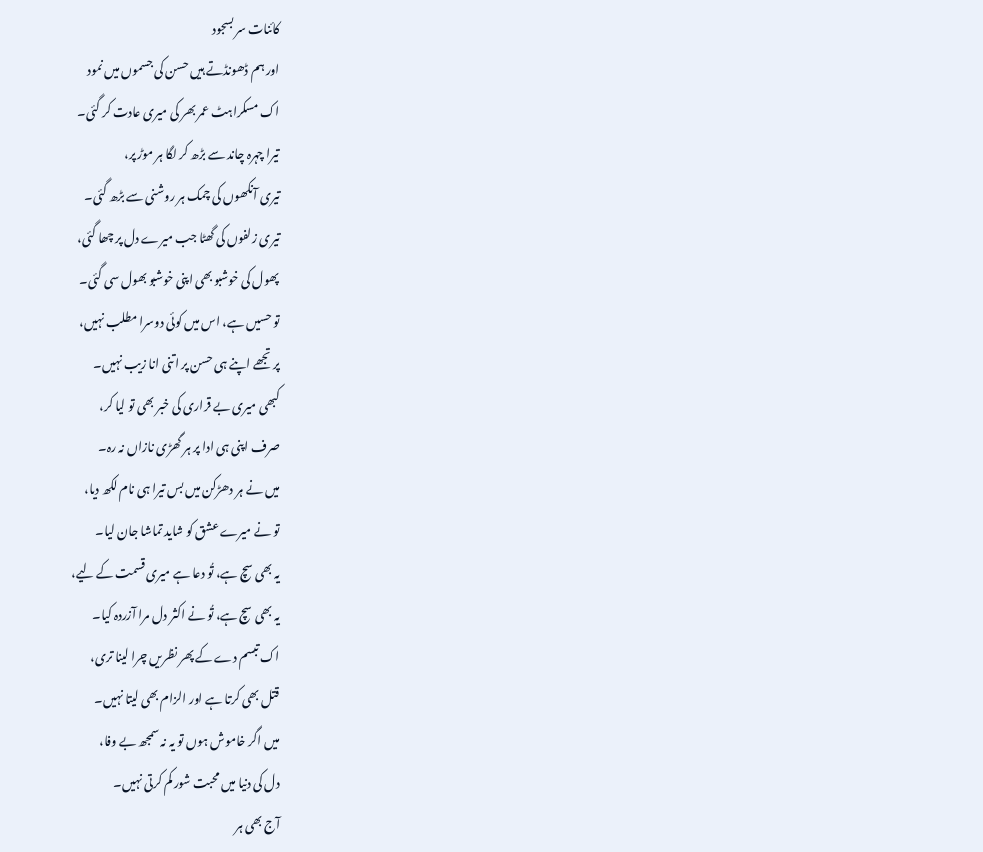کائنات سر بسجود
اور ہم ڈھونڈتے ہیں حسن کی جسموں میں نمود
اک مسکراہٹ عمر بھر کی میری عادت کر گئی۔
تیرا چہرہ چاند سے بڑھ کر لگا ہر موڑ پر،
تیری آنکھوں کی چمک ہر روشنی سے بڑھ گئی۔
تیری زلفوں کی گھٹا جب میرے دل پر چھا گئی،
پھول کی خوشبو بھی اپنی خوشبو بھول سی گئی۔
تو حسیں ہے، اس میں کوئی دوسرا مطلب نہیں،
پر تجھے اپنے ہی حسن پر اتنی انا زیب نہیں۔
کبھی میری بے قراری کی خبر بھی تو لیا کر،
صرف اپنی ہی ادا پر ہر گھڑی نازاں نہ رہ۔
میں نے ہر دھڑکن میں بس تیرا ہی نام لکھ دیا،
تو نے میرے عشق کو شاید تماشا جان لیا۔
یہ بھی سچ ہے، تُو دعا ہے میری قسمت کے لیے،
یہ بھی سچ ہے، تُو نے اکثر دل مرا آزردہ کیا۔
اک تبسم دے کے پھر نظریں چرا لینا تری،
قتل بھی کرتا ہے اور الزام بھی لیتا نہیں۔
میں اگر خاموش ہوں تو یہ نہ سمجھ بے وفا،
دل کی دنیا میں محبت شور کم کرتی نہیں۔
آج بھی ہر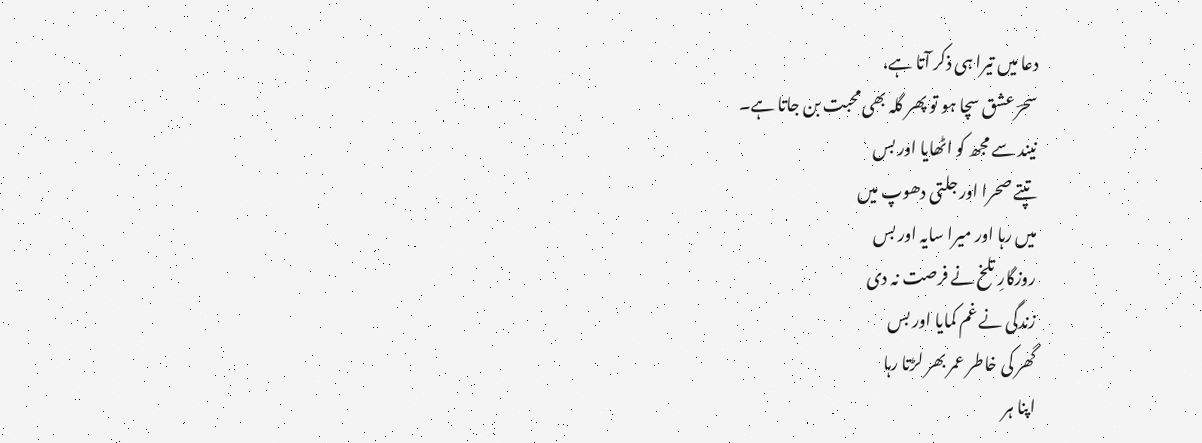دعا میں تیرا ہی ذکر آتا ہے،
سحرؔ عشق سچا ہو تو پھر گلہ بھی محبت بن جاتا ہے۔
نیند سے مجھ کو اٹھایا اور بس
تپتے صحرا اور جلتی دھوپ میں
میں رہا اور میرا سایہ اور بس
روزگارِ تلخ نے فرصت نہ دی
زندگی نے غم کمایا اور بس
گھر کی خاطر عمر بھر لڑتا رہا
اپنا ہر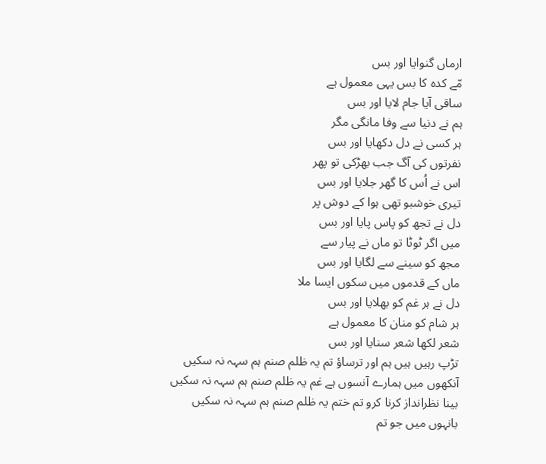ارماں گنوایا اور بس
مّے کده کا بس یہی معمول ہے
ساقی آیا جام لایا اور بس
ہم نے دنیا سے وفا مانگی مگر
ہر کسی نے دل دکھایا اور بس
نفرتوں کی آگ جب بھڑکی تو پھر
اس نے اُس کا گھر جلایا اور بس
تیری خوشبو تھی ہوا کے دوش پر
دل نے تجھ کو پاس پایا اور بس
میں اگر ٹوٹا تو ماں نے پیار سے
مجھ کو سینے سے لگایا اور بس
ماں کے قدموں میں سکوں ایسا ملا
دل نے ہر غم کو بھلایا اور بس
ہر شام کو منان کا معمول ہے
شعر لکھا شعر سنایا اور بس
تڑپ رہیں ہیں ہم اور ترساؤ تم یہ ظلم صنم ہم سہہ نہ سکیں
آنکھوں میں ہمارے آنسوں ہے غم یہ ظلم صنم ہم سہہ نہ سکیں
بینا نظرانداز کرنا کرو تم ختم یہ ظلم صنم ہم سہہ نہ سکیں
بانہوں میں جو تم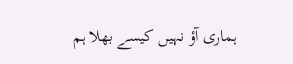ہماری آؤ نہیں کیسے بھلا ہم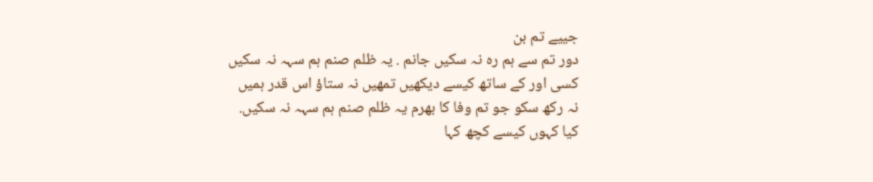جییے تم بن
دور تم سے ہم رہ نہ سکیں جانم . یہ ظلم صنم ہم سہہ نہ سکیں
کسی اور کے ساتھ کیسے دیکھیں تمھیں نہ ستاؤ اس قدر ہمیں
نہ رکھ سکو جو تم وفا کا بھرم یہ ظلم صنم ہم سہہ نہ سکیں.
کیا کہوں کیسے کچھ کہا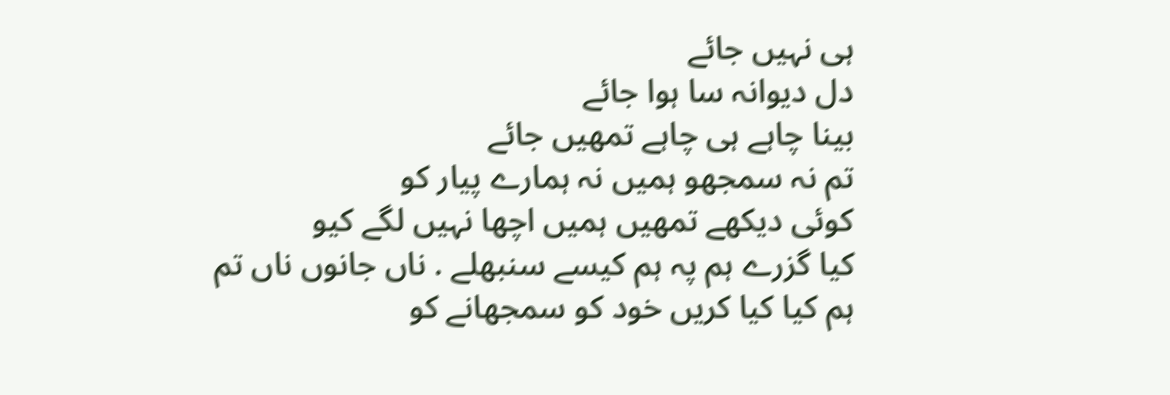ہی نہیں جائے
دل دیوانہ سا ہوا جائے
بینا چاہے ہی چاہے تمھیں جائے
تم نہ سمجھو ہمیں نہ ہمارے پیار کو
کوئی دیکھے تمھیں ہمیں اچھا نہیں لگے کیو
کیا گزرے ہم پہ ہم کیسے سنبھلے . ناں جانوں ناں تم
ہم کیا کیا کریں خود کو سمجھانے کو